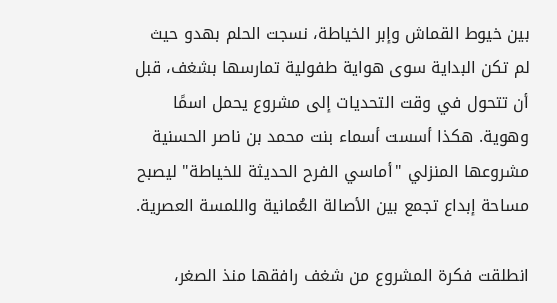بين خيوط القماش وإبر الخياطة، نسجت الحلم بهدو حيث لم تكن البداية سوى هواية طفولية تمارسها بشغف، قبل أن تتحول في وقت التحديات إلى مشروع يحمل اسمًا وهوية. هكذا أسست أسماء بنت محمد بن ناصر الحسنية مشروعها المنزلي "أماسي الفرح الحديثة للخياطة" ليصبح مساحة إبداع تجمع بين الأصالة العُمانية واللمسة العصرية.

انطلقت فكرة المشروع من شغف رافقها منذ الصغر،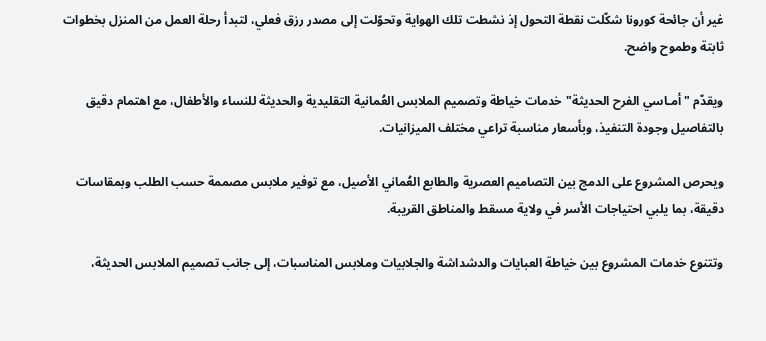غير أن جائحة كورونا شكّلت نقطة التحول إذ نشطت تلك الهواية وتحوّلت إلى مصدر رزق فعلي، لتبدأ رحلة العمل من المنزل بخطوات ثابتة وطموح واضح.

ويقدّم "أمـاسي الفرح الحديثة"خدمات خياطة وتصميم الملابس العُمانية التقليدية والحديثة للنساء والأطفال، مع اهتمام دقيق بالتفاصيل وجودة التنفيذ، وبأسعار مناسبة تراعي مختلف الميزانيات.

ويحرص المشروع على الدمج بين التصاميم العصرية والطابع العُماني الأصيل، مع توفير ملابس مصممة حسب الطلب وبمقاسات دقيقة، بما يلبي احتياجات الأسر في ولاية مسقط والمناطق القريبة.

وتتنوع خدمات المشروع بين خياطة العبايات والدشداشة والجلابيات وملابس المناسبات، إلى جانب تصميم الملابس الحديثة،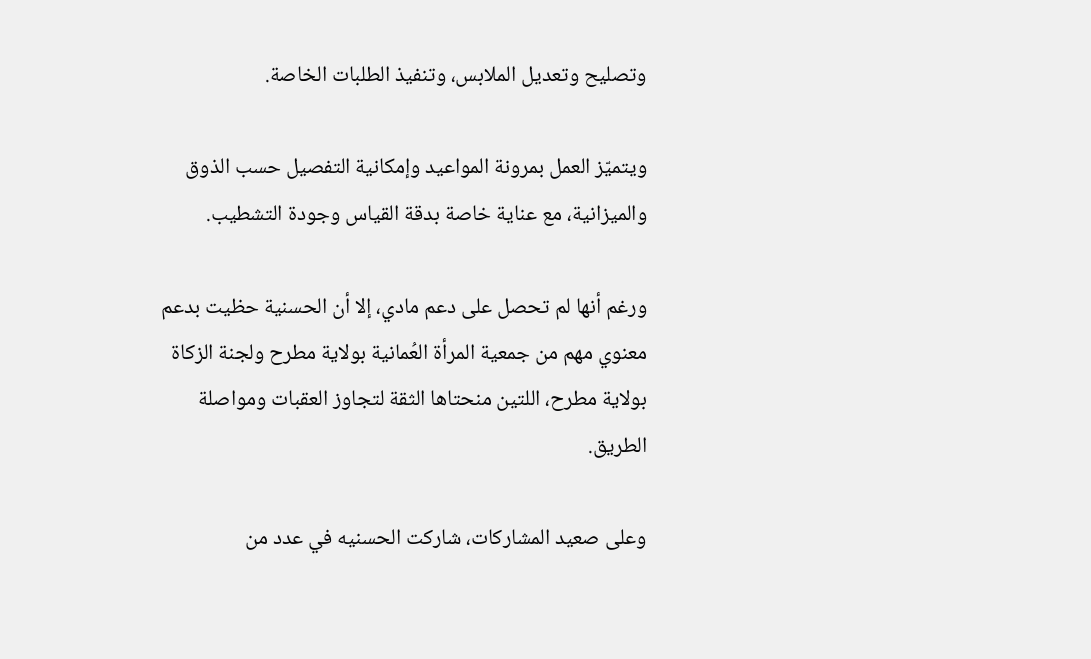وتصليح وتعديل الملابس، وتنفيذ الطلبات الخاصة.

ويتميّز العمل بمرونة المواعيد وإمكانية التفصيل حسب الذوق والميزانية، مع عناية خاصة بدقة القياس وجودة التشطيب.

ورغم أنها لم تحصل على دعم مادي، إلا أن الحسنية حظيت بدعم معنوي مهم من جمعية المرأة العُمانية بولاية مطرح ولجنة الزكاة بولاية مطرح، اللتين منحتاها الثقة لتجاوز العقبات ومواصلة الطريق.

وعلى صعيد المشاركات، شاركت الحسنيه في عدد من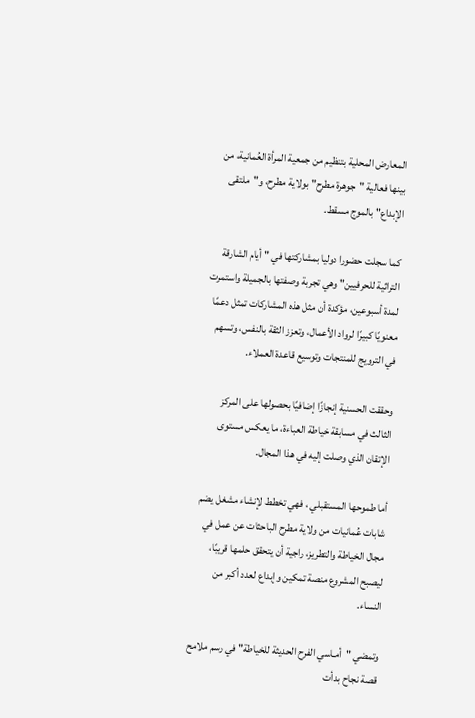المعارض المحلية بتنظيم من جمعية المرأة العُمانية، من بينها فعالية "جوهرة مطرح" بولاية مطرح، و"ملتقى الإبداع" بالموج مسقط.

كما سجلت حضورا دوليا بمشاركتها في "أيام الشارقة التراثية للحرفيين" وهي تجربة وصفتها بالجميلة واستمرت لمدة أسبوعين، مؤكدة أن مثل هذه المشاركات تمثل دعمًا معنويًا كبيرًا لرواد الأعمال، وتعزز الثقة بالنفس، وتسهم في الترويج للمنتجات وتوسيع قاعدة العملاء.

وحققت الحسنية إنجازًا إضافيًا بحصولها على المركز الثالث في مسابقة خياطة العباءة، ما يعكس مستوى الإتقان الذي وصلت إليه في هذا المجال.

أما طموحها المستقبلي ، فهي تخطط لإنشاء مشغل يضم شابات عُمانيات من ولاية مطرح الباحثات عن عمل في مجال الخياطة والتطريز، راجية أن يتحقق حلمها قريبًا، ليصبح المشروع منصة تمكين وإبداع لعدد أكبر من النساء.

وتمضي "أمـاسي الفرح الحديثة للخياطة" في رسم ملامح قصة نجاح بدأت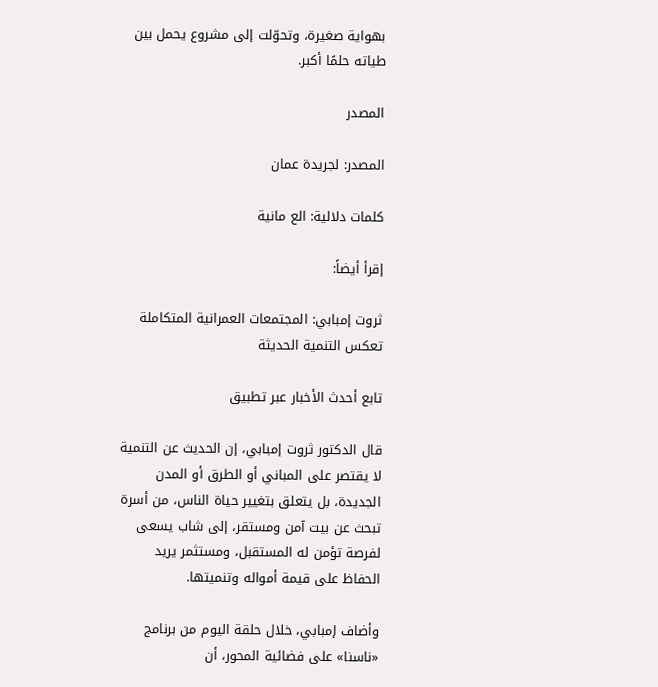بهواية صغيرة، وتحوّلت إلى مشروع يحمل بين طياته حلمًا أكبر.

المصدر

المصدر: لجريدة عمان

كلمات دلالية: الع مانیة

إقرأ أيضاً:

ثروت إمبابي: المجتمعات العمرانية المتكاملة تعكس التنمية الحديثة

تابع أحدث الأخبار عبر تطبيق

قال الدكتور ثروت إمبابي، إن الحديث عن التنمية لا يقتصر على المباني أو الطرق أو المدن الجديدة، بل يتعلق بتغيير حياة الناس، من أسرة تبحث عن بيت آمن ومستقر، إلى شاب يسعى لفرصة تؤمن له المستقبل، ومستثمر يريد الحفاظ على قيمة أمواله وتنميتها.

وأضاف إمبابي، خلال حلقة اليوم من برنامج «ناسنا» على فضائية المحور، أن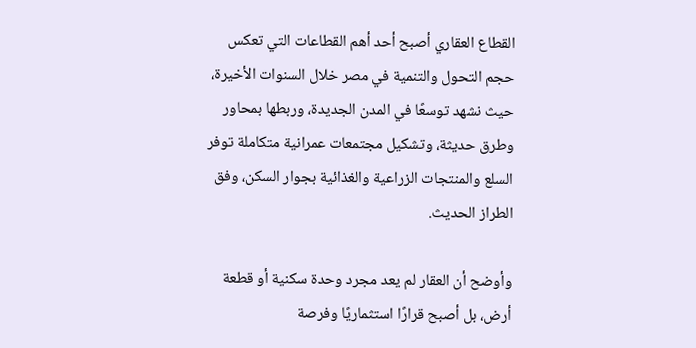القطاع العقاري أصبح أحد أهم القطاعات التي تعكس حجم التحول والتنمية في مصر خلال السنوات الأخيرة، حيث نشهد توسعًا في المدن الجديدة، وربطها بمحاور وطرق حديثة، وتشكيل مجتمعات عمرانية متكاملة توفر السلع والمنتجات الزراعية والغذائية بجوار السكن، وفق الطراز الحديث.

وأوضح أن العقار لم يعد مجرد وحدة سكنية أو قطعة أرض، بل أصبح قرارًا استثماريًا وفرصة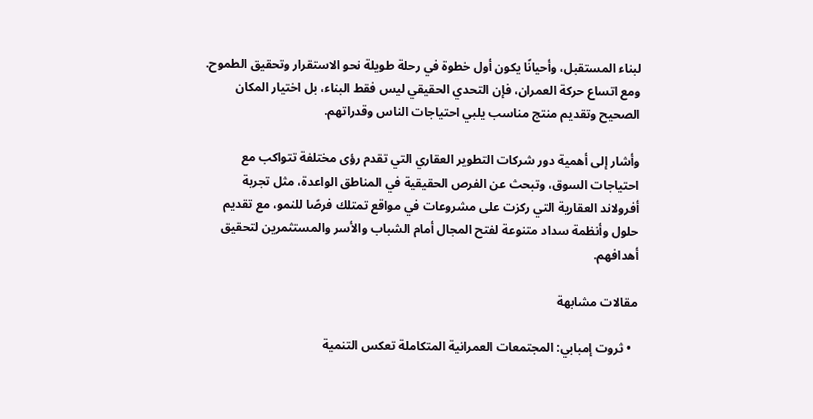لبناء المستقبل، وأحيانًا يكون أول خطوة في رحلة طويلة نحو الاستقرار وتحقيق الطموح. ومع اتساع حركة العمران، فإن التحدي الحقيقي ليس فقط البناء، بل اختيار المكان الصحيح وتقديم منتج مناسب يلبي احتياجات الناس وقدراتهم.

وأشار إلى أهمية دور شركات التطوير العقاري التي تقدم رؤى مختلفة تتواكب مع احتياجات السوق، وتبحث عن الفرص الحقيقية في المناطق الواعدة، مثل تجربة أفرولاند العقارية التي ركزت على مشروعات في مواقع تمتلك فرصًا للنمو، مع تقديم حلول وأنظمة سداد متنوعة لفتح المجال أمام الشباب والأسر والمستثمرين لتحقيق أهدافهم.

مقالات مشابهة

  • ثروت إمبابي: المجتمعات العمرانية المتكاملة تعكس التنمية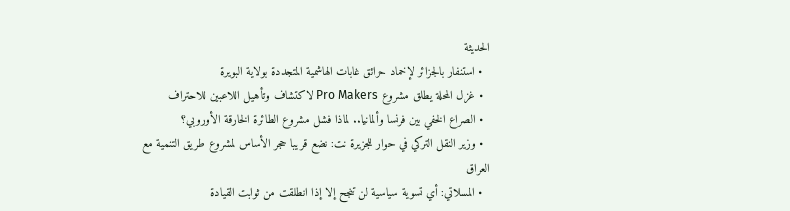الحديثة
  • استنفار بالجزائر لإخماد حرائق غابات الهاشمية المتجددة بولاية البويرة
  • غزل المحلة يطلق مشروع Pro Makers لاكتشاف وتأهيل اللاعبين للاحتراف
  • الصراع الخفي بين فرنسا وألمانيا.. لماذا فشل مشروع الطائرة الخارقة الأوروبي؟
  • وزير النقل التركي في حوار للجزيرة نت: نضع قريبا حجر الأساس لمشروع طريق التنمية مع العراق
  • المسلاتي: أي تسوية سياسية لن تنجح إلا إذا انطلقت من ثوابت القيادة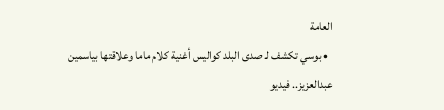العامة
  • بوسي تكشف لـ صدى البلد كواليس أغنية كلام ماما وعلاقتها بياسمين عبدالعزيز.. فيديو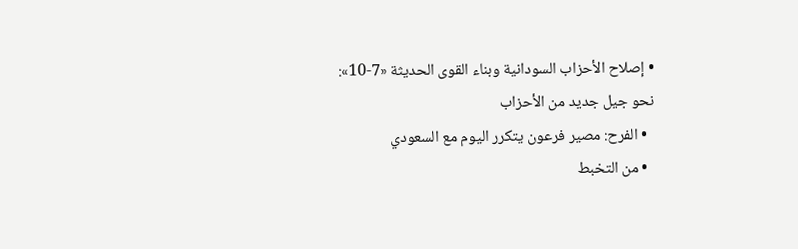• إصلاح الأحزاب السودانية وبناء القوى الحديثة «7-10»: نحو جيل جديد من الأحزاب
  • الفرح: مصير فرعون يتكرر اليوم مع السعودي
  • من التخبط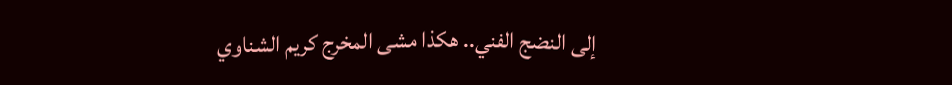إلى النضج الفني.. هكذا مشى المخرج كريم الشناوي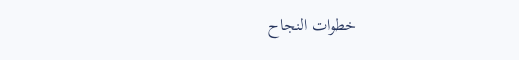خطوات النجاح